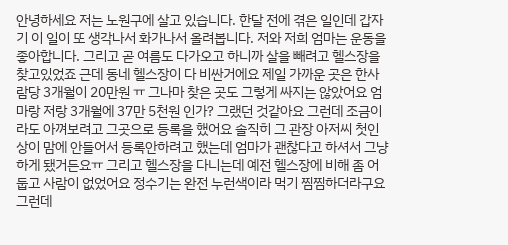안녕하세요 저는 노원구에 살고 있습니다. 한달 전에 겪은 일인데 갑자기 이 일이 또 생각나서 화가나서 올려봅니다. 저와 저희 엄마는 운동을 좋아합니다. 그리고 곧 여름도 다가오고 하니까 살을 빼려고 헬스장을 찾고있었죠 근데 동네 헬스장이 다 비싼거에요 제일 가까운 곳은 한사람당 3개월이 20만원 ㅠ 그나마 찾은 곳도 그렇게 싸지는 않았어요 엄마랑 저랑 3개월에 37만 5천원 인가? 그랬던 것같아요 그런데 조금이라도 아껴보려고 그곳으로 등록을 했어요 솔직히 그 관장 아저씨 첫인상이 맘에 안들어서 등록안하려고 했는데 엄마가 괜찮다고 하셔서 그냥 하게 됐거든요ㅠ 그리고 헬스장을 다니는데 예전 헬스장에 비해 좀 어둡고 사람이 없었어요 정수기는 완전 누런색이라 먹기 찜찜하더라구요 그런데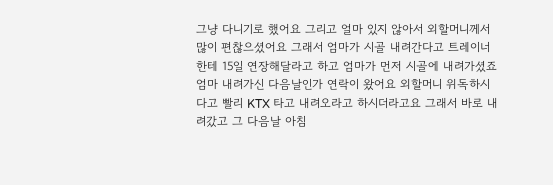그냥 다니기로 했어요 그리고 얼마 있지 않아서 외할머니께서 많이 편찮으셨어요 그래서 엄마가 시골 내려간다고 트레이너한테 15일 연장해달라고 하고 엄마가 먼저 시골에 내려가셨죠 엄마 내려가신 다음날인가 연락이 왔어요 외할머니 위독하시다고 빨리 KTX 타고 내려오라고 하시더라고요 그래서 바로 내려갔고 그 다음날 아침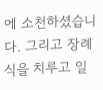에 소천하셨습니다. 그리고 장례식을 치루고 일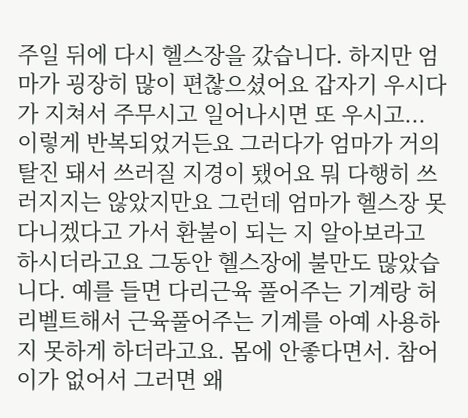주일 뒤에 다시 헬스장을 갔습니다. 하지만 엄마가 굉장히 많이 편찮으셨어요 갑자기 우시다가 지쳐서 주무시고 일어나시면 또 우시고... 이렇게 반복되었거든요 그러다가 엄마가 거의 탈진 돼서 쓰러질 지경이 됐어요 뭐 다행히 쓰러지지는 않았지만요 그런데 엄마가 헬스장 못다니겠다고 가서 환불이 되는 지 알아보라고 하시더라고요 그동안 헬스장에 불만도 많았습니다. 예를 들면 다리근육 풀어주는 기계랑 허리벨트해서 근육풀어주는 기계를 아예 사용하지 못하게 하더라고요. 몸에 안좋다면서. 참어이가 없어서 그러면 왜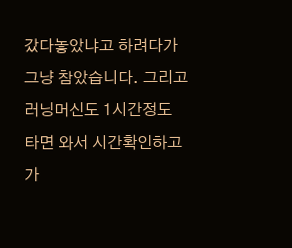갔다놓았냐고 하려다가 그냥 참았습니다. 그리고 러닝머신도 1시간정도 타면 와서 시간확인하고 가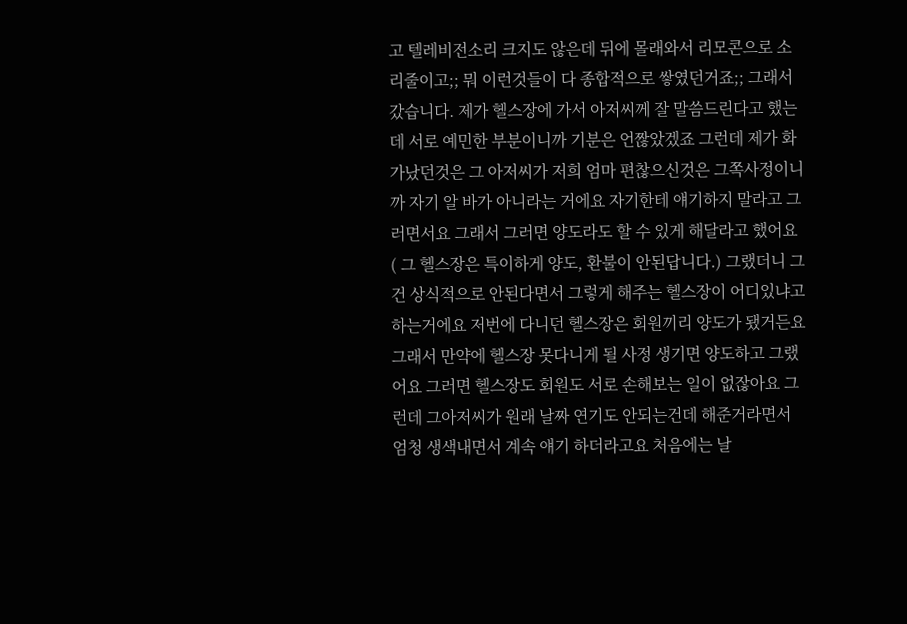고 텔레비전소리 크지도 않은데 뒤에 몰래와서 리모콘으로 소리줄이고;; 뭐 이런것들이 다 종합적으로 쌓였던거죠;; 그래서 갔습니다. 제가 헬스장에 가서 아저씨께 잘 말씀드린다고 했는데 서로 예민한 부분이니까 기분은 언짢았겠죠 그런데 제가 화가났던것은 그 아저씨가 저희 엄마 편찮으신것은 그쪽사정이니까 자기 알 바가 아니라는 거에요 자기한테 얘기하지 말라고 그러면서요 그래서 그러면 양도라도 할 수 있게 해달라고 했어요 ( 그 헬스장은 특이하게 양도, 환불이 안된답니다.) 그랬더니 그건 상식적으로 안된다면서 그렇게 해주는 헬스장이 어디있냐고 하는거에요 저번에 다니던 헬스장은 회원끼리 양도가 됐거든요 그래서 만약에 헬스장 못다니게 될 사정 생기면 양도하고 그랬어요 그러면 헬스장도 회원도 서로 손해보는 일이 없잖아요 그런데 그아저씨가 원래 날짜 연기도 안되는건데 해준거라면서 엄청 생색내면서 계속 얘기 하더라고요 처음에는 날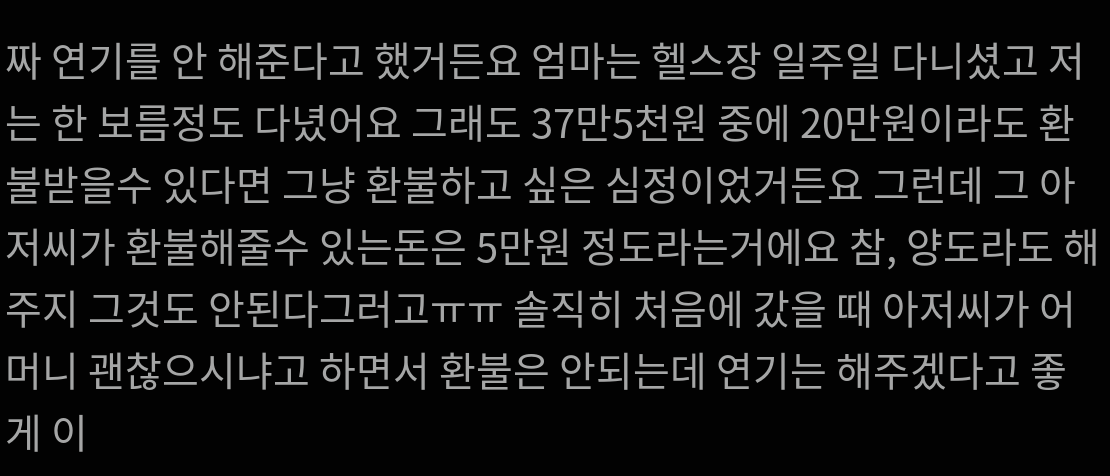짜 연기를 안 해준다고 했거든요 엄마는 헬스장 일주일 다니셨고 저는 한 보름정도 다녔어요 그래도 37만5천원 중에 20만원이라도 환불받을수 있다면 그냥 환불하고 싶은 심정이었거든요 그런데 그 아저씨가 환불해줄수 있는돈은 5만원 정도라는거에요 참, 양도라도 해주지 그것도 안된다그러고ㅠㅠ 솔직히 처음에 갔을 때 아저씨가 어머니 괜찮으시냐고 하면서 환불은 안되는데 연기는 해주겠다고 좋게 이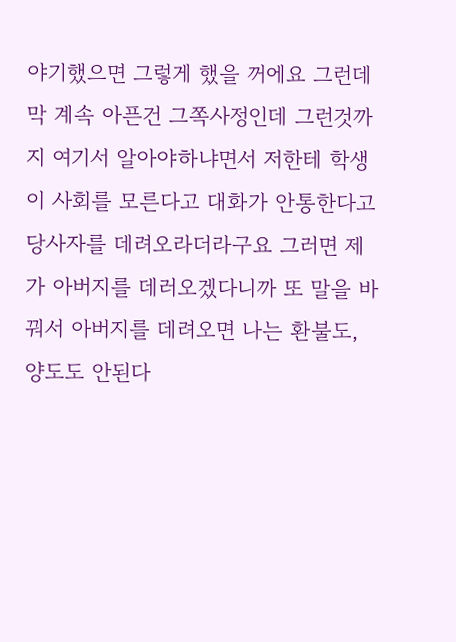야기했으면 그렇게 했을 꺼에요 그런데 막 계속 아픈건 그쪽사정인데 그런것까지 여기서 알아야하냐면서 저한테 학생이 사회를 모른다고 대화가 안통한다고 당사자를 데려오라더라구요 그러면 제가 아버지를 데러오겠다니까 또 말을 바꿔서 아버지를 데려오면 나는 환불도, 양도도 안된다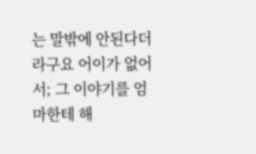는 말밖에 안된다더라구요 어이가 없어서; 그 이야기를 엄마한테 해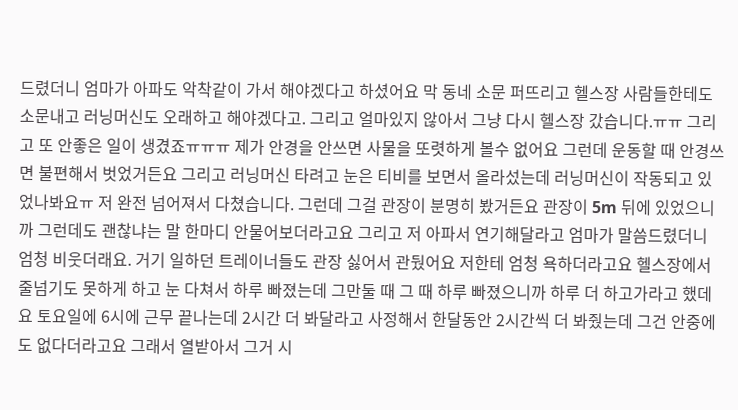드렸더니 엄마가 아파도 악착같이 가서 해야겠다고 하셨어요 막 동네 소문 퍼뜨리고 헬스장 사람들한테도 소문내고 러닝머신도 오래하고 해야겠다고. 그리고 얼마있지 않아서 그냥 다시 헬스장 갔습니다.ㅠㅠ 그리고 또 안좋은 일이 생겼죠ㅠㅠㅠ 제가 안경을 안쓰면 사물을 또렷하게 볼수 없어요 그런데 운동할 때 안경쓰면 불편해서 벗었거든요 그리고 러닝머신 타려고 눈은 티비를 보면서 올라섰는데 러닝머신이 작동되고 있었나봐요ㅠ 저 완전 넘어져서 다쳤습니다. 그런데 그걸 관장이 분명히 봤거든요 관장이 5m 뒤에 있었으니까 그런데도 괜찮냐는 말 한마디 안물어보더라고요 그리고 저 아파서 연기해달라고 엄마가 말씀드렸더니 엄청 비웃더래요. 거기 일하던 트레이너들도 관장 싫어서 관뒀어요 저한테 엄청 욕하더라고요 헬스장에서 줄넘기도 못하게 하고 눈 다쳐서 하루 빠졌는데 그만둘 때 그 때 하루 빠졌으니까 하루 더 하고가라고 했데요 토요일에 6시에 근무 끝나는데 2시간 더 봐달라고 사정해서 한달동안 2시간씩 더 봐줬는데 그건 안중에도 없다더라고요 그래서 열받아서 그거 시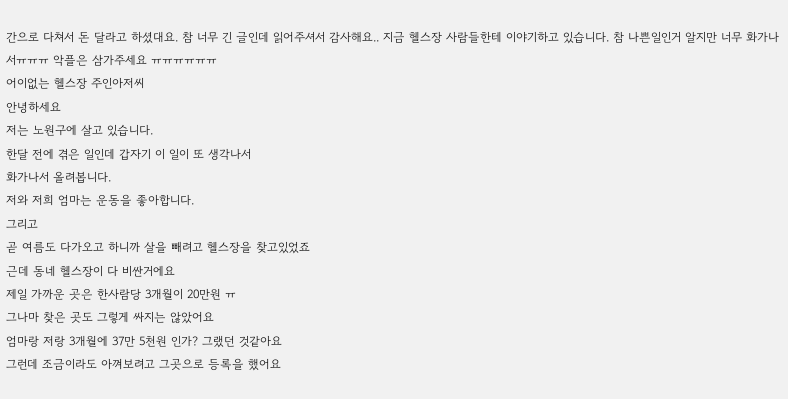간으로 다쳐서 돈 달라고 하셨대요. 참 너무 긴 글인데 읽어주셔서 감사해요.. 지금 헬스장 사람들한테 이야기하고 있습니다. 참 나쁜일인거 알지만 너무 화가나서ㅠㅠㅠ 악플은 삼가주세요 ㅠㅠㅠㅠㅠㅠ
어이없는 헬스장 주인아저씨
안녕하세요
저는 노원구에 살고 있습니다.
한달 전에 겪은 일인데 갑자기 이 일이 또 생각나서
화가나서 올려봅니다.
저와 저희 엄마는 운동을 좋아합니다.
그리고
곧 여름도 다가오고 하니까 살을 빼려고 헬스장을 찾고있었죠
근데 동네 헬스장이 다 비싼거에요
제일 가까운 곳은 한사람당 3개월이 20만원 ㅠ
그나마 찾은 곳도 그렇게 싸지는 않았어요
엄마랑 저랑 3개월에 37만 5천원 인가? 그랬던 것같아요
그런데 조금이라도 아껴보려고 그곳으로 등록을 했어요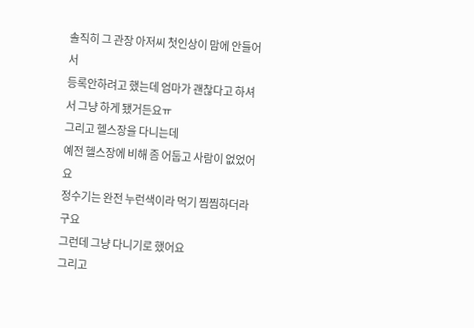솔직히 그 관장 아저씨 첫인상이 맘에 안들어서
등록안하려고 했는데 엄마가 괜찮다고 하셔서 그냥 하게 됐거든요ㅠ
그리고 헬스장을 다니는데
예전 헬스장에 비해 좀 어둡고 사람이 없었어요
정수기는 완전 누런색이라 먹기 찜찜하더라구요
그런데 그냥 다니기로 했어요
그리고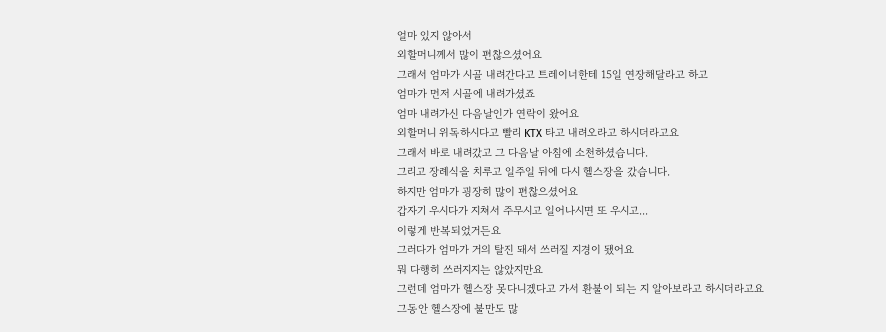얼마 있지 않아서
외할머니께서 많이 편찮으셨어요
그래서 엄마가 시골 내려간다고 트레이너한테 15일 연장해달라고 하고
엄마가 먼저 시골에 내려가셨죠
엄마 내려가신 다음날인가 연락이 왔어요
외할머니 위독하시다고 빨리 KTX 타고 내려오라고 하시더라고요
그래서 바로 내려갔고 그 다음날 아침에 소천하셨습니다.
그리고 장례식을 치루고 일주일 뒤에 다시 헬스장을 갔습니다.
하지만 엄마가 굉장히 많이 편찮으셨어요
갑자기 우시다가 지쳐서 주무시고 일어나시면 또 우시고...
이렇게 반복되었거든요
그러다가 엄마가 거의 탈진 돼서 쓰러질 지경이 됐어요
뭐 다행히 쓰러지지는 않았지만요
그런데 엄마가 헬스장 못다니겠다고 가서 환불이 되는 지 알아보라고 하시더라고요
그동안 헬스장에 불만도 많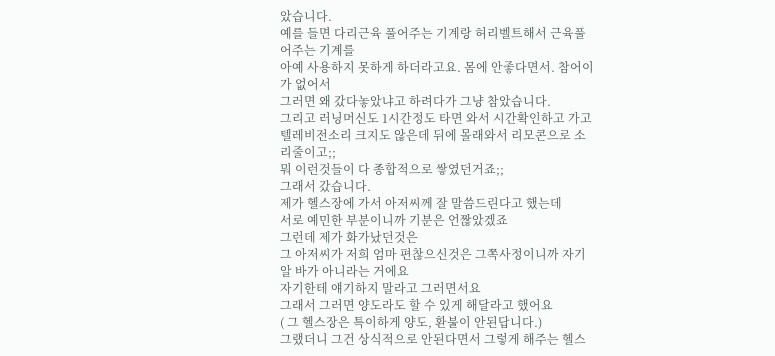았습니다.
예를 들면 다리근육 풀어주는 기계랑 허리벨트해서 근육풀어주는 기계를
아예 사용하지 못하게 하더라고요. 몸에 안좋다면서. 참어이가 없어서
그러면 왜 갔다놓았냐고 하려다가 그냥 참았습니다.
그리고 러닝머신도 1시간정도 타면 와서 시간확인하고 가고
텔레비전소리 크지도 않은데 뒤에 몰래와서 리모콘으로 소리줄이고;;
뭐 이런것들이 다 종합적으로 쌓였던거죠;;
그래서 갔습니다.
제가 헬스장에 가서 아저씨께 잘 말씀드린다고 했는데
서로 예민한 부분이니까 기분은 언짢았겠죠
그런데 제가 화가났던것은
그 아저씨가 저희 엄마 편찮으신것은 그쪽사정이니까 자기 알 바가 아니라는 거에요
자기한테 얘기하지 말라고 그러면서요
그래서 그러면 양도라도 할 수 있게 해달라고 했어요
( 그 헬스장은 특이하게 양도, 환불이 안된답니다.)
그랬더니 그건 상식적으로 안된다면서 그렇게 해주는 헬스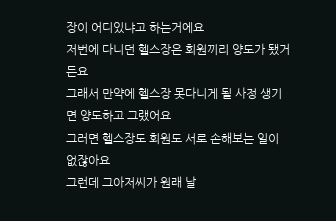장이 어디있냐고 하는거에요
저번에 다니던 헬스장은 회원끼리 양도가 됐거든요
그래서 만약에 헬스장 못다니게 될 사정 생기면 양도하고 그랬어요
그러면 헬스장도 회원도 서로 손해보는 일이 없잖아요
그런데 그아저씨가 원래 날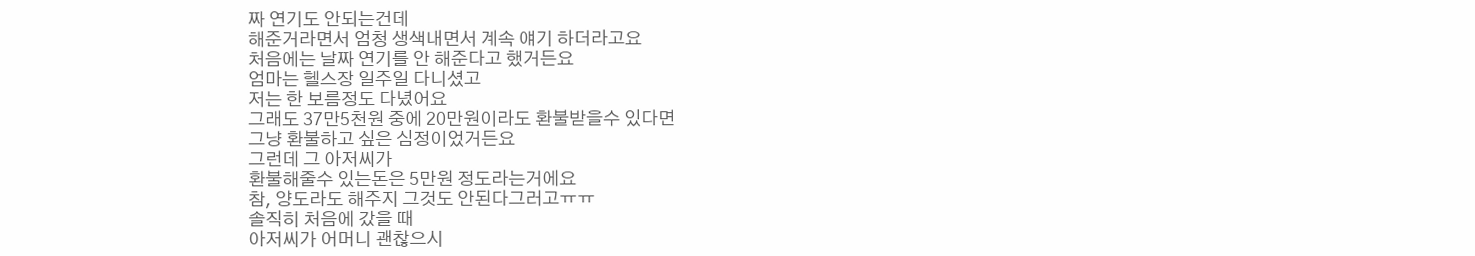짜 연기도 안되는건데
해준거라면서 엄청 생색내면서 계속 얘기 하더라고요
처음에는 날짜 연기를 안 해준다고 했거든요
엄마는 헬스장 일주일 다니셨고
저는 한 보름정도 다녔어요
그래도 37만5천원 중에 20만원이라도 환불받을수 있다면
그냥 환불하고 싶은 심정이었거든요
그런데 그 아저씨가
환불해줄수 있는돈은 5만원 정도라는거에요
참, 양도라도 해주지 그것도 안된다그러고ㅠㅠ
솔직히 처음에 갔을 때
아저씨가 어머니 괜찮으시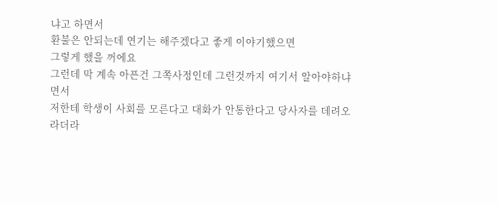냐고 하면서
환불은 안되는데 연기는 해주겠다고 좋게 이야기했으면
그렇게 했을 꺼에요
그런데 막 계속 아픈건 그쪽사정인데 그런것까지 여기서 알아야하냐면서
저한테 학생이 사회를 모른다고 대화가 안통한다고 당사자를 데려오라더라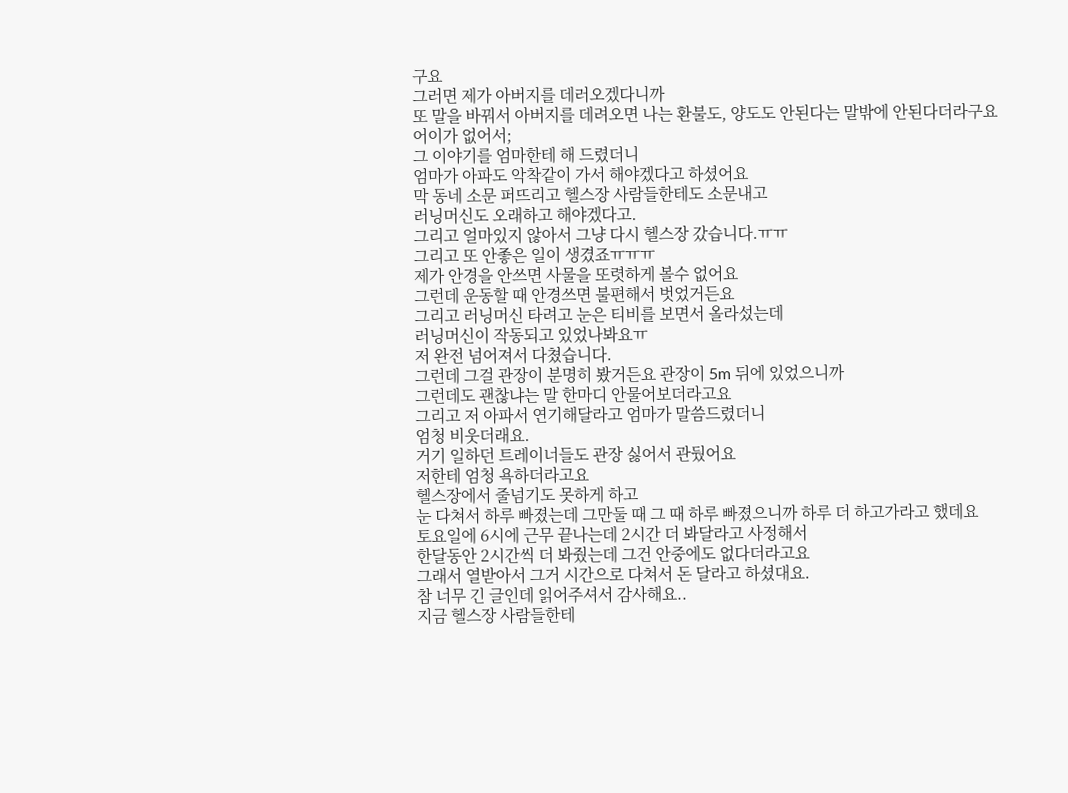구요
그러면 제가 아버지를 데러오겠다니까
또 말을 바꿔서 아버지를 데려오면 나는 환불도, 양도도 안된다는 말밖에 안된다더라구요
어이가 없어서;
그 이야기를 엄마한테 해 드렸더니
엄마가 아파도 악착같이 가서 해야겠다고 하셨어요
막 동네 소문 퍼뜨리고 헬스장 사람들한테도 소문내고
러닝머신도 오래하고 해야겠다고.
그리고 얼마있지 않아서 그냥 다시 헬스장 갔습니다.ㅠㅠ
그리고 또 안좋은 일이 생겼죠ㅠㅠㅠ
제가 안경을 안쓰면 사물을 또렷하게 볼수 없어요
그런데 운동할 때 안경쓰면 불편해서 벗었거든요
그리고 러닝머신 타려고 눈은 티비를 보면서 올라섰는데
러닝머신이 작동되고 있었나봐요ㅠ
저 완전 넘어져서 다쳤습니다.
그런데 그걸 관장이 분명히 봤거든요 관장이 5m 뒤에 있었으니까
그런데도 괜찮냐는 말 한마디 안물어보더라고요
그리고 저 아파서 연기해달라고 엄마가 말씀드렸더니
엄청 비웃더래요.
거기 일하던 트레이너들도 관장 싫어서 관뒀어요
저한테 엄청 욕하더라고요
헬스장에서 줄넘기도 못하게 하고
눈 다쳐서 하루 빠졌는데 그만둘 때 그 때 하루 빠졌으니까 하루 더 하고가라고 했데요
토요일에 6시에 근무 끝나는데 2시간 더 봐달라고 사정해서
한달동안 2시간씩 더 봐줬는데 그건 안중에도 없다더라고요
그래서 열받아서 그거 시간으로 다쳐서 돈 달라고 하셨대요.
참 너무 긴 글인데 읽어주셔서 감사해요..
지금 헬스장 사람들한테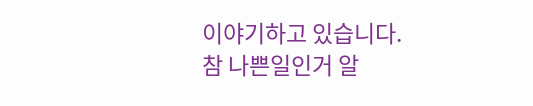이야기하고 있습니다.
참 나쁜일인거 알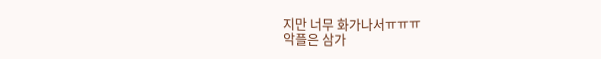지만 너무 화가나서ㅠㅠㅠ
악플은 삼가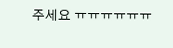주세요 ㅠㅠㅠㅠㅠㅠ